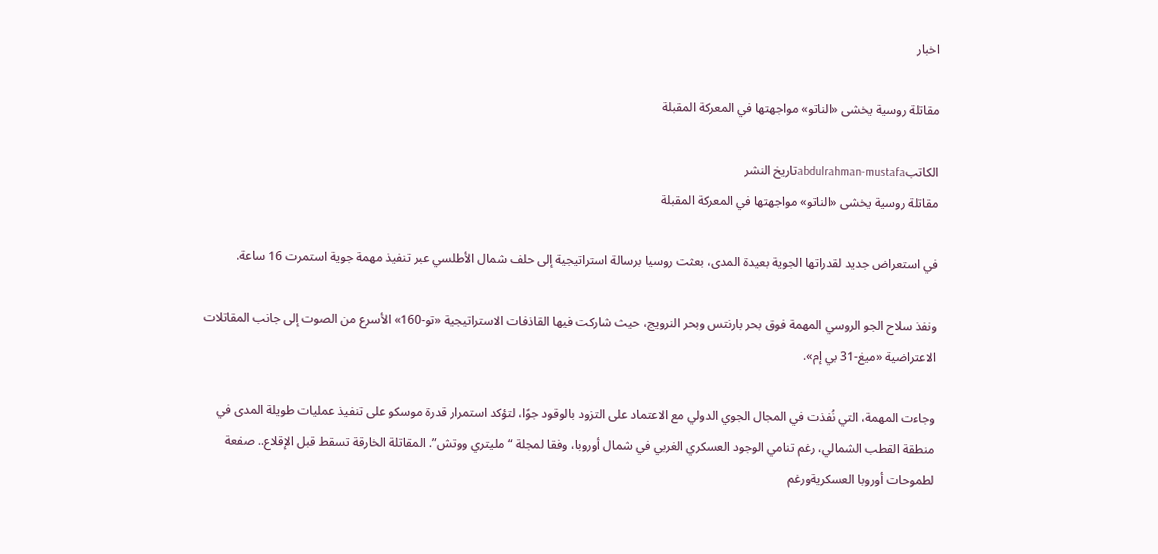اخبار

مقاتلة روسية يخشى «الناتو» مواجهتها في المعركة المقبلة

الكاتبabdulrahman-mustafaتاريخ النشر
مقاتلة روسية يخشى «الناتو» مواجهتها في المعركة المقبلة

في استعراض جديد لقدراتها الجوية بعيدة المدى، بعثت روسيا برسالة استراتيجية إلى حلف شمال الأطلسي عبر تنفيذ مهمة جوية استمرت 16 ساعة.

ونفذ سلاح الجو الروسي المهمة فوق بحر بارنتس وبحر النرويج، حيث شاركت فيها القاذفات الاستراتيجية «تو-160» الأسرع من الصوت إلى جانب المقاتلات الاعتراضية «ميغ-31 بي إم».

وجاءت المهمة، التي نُفذت في المجال الجوي الدولي مع الاعتماد على التزود بالوقود جوًا، لتؤكد استمرار قدرة موسكو على تنفيذ عمليات طويلة المدى في منطقة القطب الشمالي، رغم تنامي الوجود العسكري الغربي في شمال أوروبا، وفقا لمجلة “مليتري ووتش”. المقاتلة الخارقة تسقط قبل الإقلاع.. صفعة لطموحات أوروبا العسكريةورغم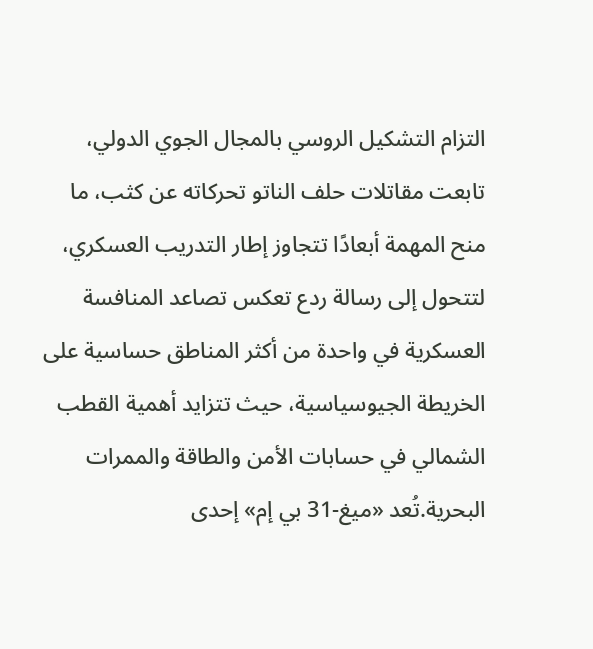التزام التشكيل الروسي بالمجال الجوي الدولي، تابعت مقاتلات حلف الناتو تحركاته عن كثب، ما منح المهمة أبعادًا تتجاوز إطار التدريب العسكري، لتتحول إلى رسالة ردع تعكس تصاعد المنافسة العسكرية في واحدة من أكثر المناطق حساسية على الخريطة الجيوسياسية، حيث تتزايد أهمية القطب الشمالي في حسابات الأمن والطاقة والممرات البحرية.تُعد «ميغ-31 بي إم» إحدى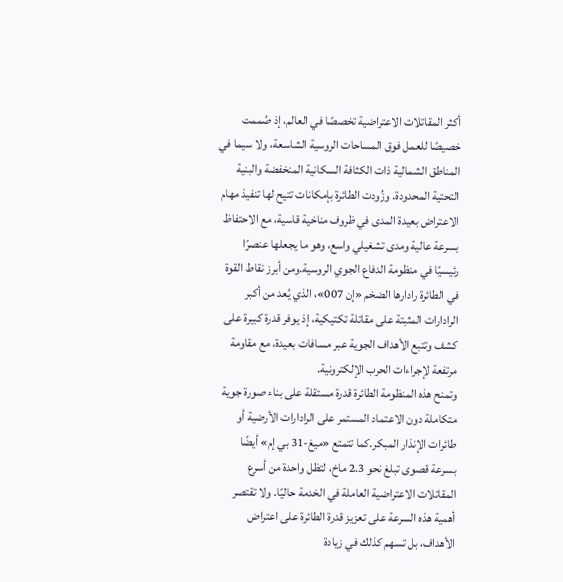أكثر المقاتلات الاعتراضية تخصصًا في العالم، إذ صُممت خصيصًا للعمل فوق المساحات الروسية الشاسعة، ولا سيما في المناطق الشمالية ذات الكثافة السكانية المنخفضة والبنية التحتية المحدودة. وزُودت الطائرة بإمكانات تتيح لها تنفيذ مهام الاعتراض بعيدة المدى في ظروف مناخية قاسية، مع الاحتفاظ بسرعة عالية ومدى تشغيلي واسع، وهو ما يجعلها عنصرًا رئيسيًا في منظومة الدفاع الجوي الروسية.ومن أبرز نقاط القوة في الطائرة رادارها الضخم «إن 007»، الذي يُعد من أكبر الرادارات المثبتة على مقاتلة تكتيكية، إذ يوفر قدرة كبيرة على كشف وتتبع الأهداف الجوية عبر مسافات بعيدة، مع مقاومة مرتفعة لإجراءات الحرب الإلكترونية.
وتمنح هذه المنظومة الطائرة قدرة مستقلة على بناء صورة جوية متكاملة دون الاعتماد المستمر على الرادارات الأرضية أو طائرات الإنذار المبكر.كما تتمتع «ميغ-31 بي إم» أيضًا بسرعة قصوى تبلغ نحو 2.3 ماخ، لتظل واحدة من أسرع المقاتلات الاعتراضية العاملة في الخدمة حاليًا. ولا تقتصر أهمية هذه السرعة على تعزيز قدرة الطائرة على اعتراض الأهداف، بل تسهم كذلك في زيادة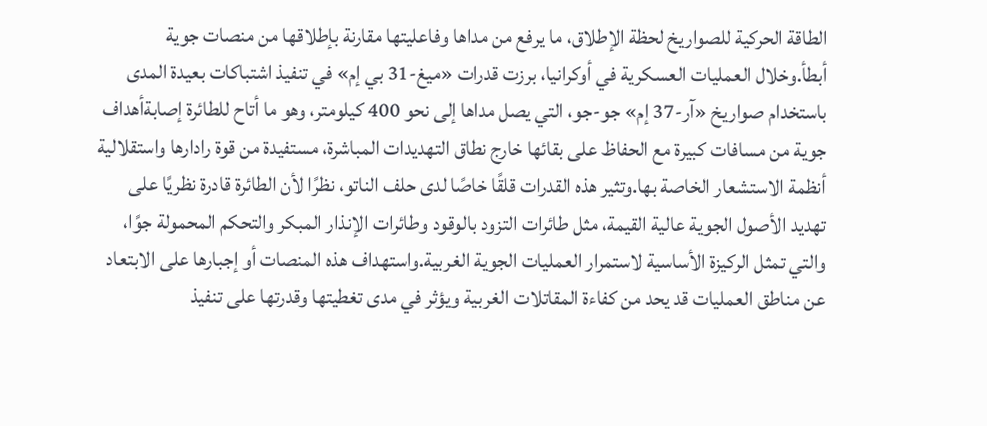الطاقة الحركية للصواريخ لحظة الإطلاق، ما يرفع من مداها وفاعليتها مقارنة بإطلاقها من منصات جوية أبطأ.وخلال العمليات العسكرية في أوكرانيا، برزت قدرات «ميغ-31 بي إم» في تنفيذ اشتباكات بعيدة المدى باستخدام صواريخ «آر-37 إم» جو-جو، التي يصل مداها إلى نحو 400 كيلومتر، وهو ما أتاح للطائرة إصابةأهداف جوية من مسافات كبيرة مع الحفاظ على بقائها خارج نطاق التهديدات المباشرة، مستفيدة من قوة رادارها واستقلالية أنظمة الاستشعار الخاصة بها.وتثير هذه القدرات قلقًا خاصًا لدى حلف الناتو، نظرًا لأن الطائرة قادرة نظريًا على تهديد الأصول الجوية عالية القيمة، مثل طائرات التزود بالوقود وطائرات الإنذار المبكر والتحكم المحمولة جوًا، والتي تمثل الركيزة الأساسية لاستمرار العمليات الجوية الغربية.واستهداف هذه المنصات أو إجبارها على الابتعاد عن مناطق العمليات قد يحد من كفاءة المقاتلات الغربية ويؤثر في مدى تغطيتها وقدرتها على تنفيذ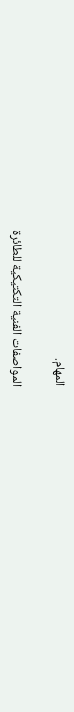المهام.

المواصفات الفنية التكتيكية للطائرة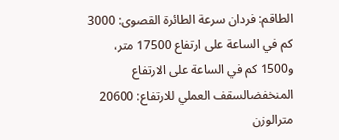الطاقم: فردان سرعة الطائرة القصوى: 3000 كم في الساعة على ارتفاع 17500 متر، و1500 كم في الساعة على الارتفاع المنخفضالسقف العملي للارتفاع: 20600 مترالوزن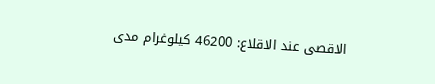الاقصى عند الاقلاع: 46200 كيلوغرام مدى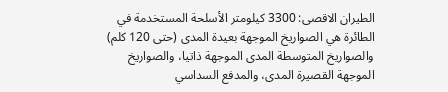الطيران الاقصى: 3300 كيلومتر الأسلحة المستخدمة في الطائرة هي الصواريخ الموجهة بعيدة المدى (حتى 120 كلم) والصواريخ المتوسطة المدى الموجهة ذاتيا، والصواريخ الموجهة القصيرة المدى، والمدفع السداسي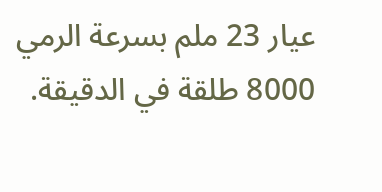عيار 23 ملم بسرعة الرمي 8000 طلقة في الدقيقة.